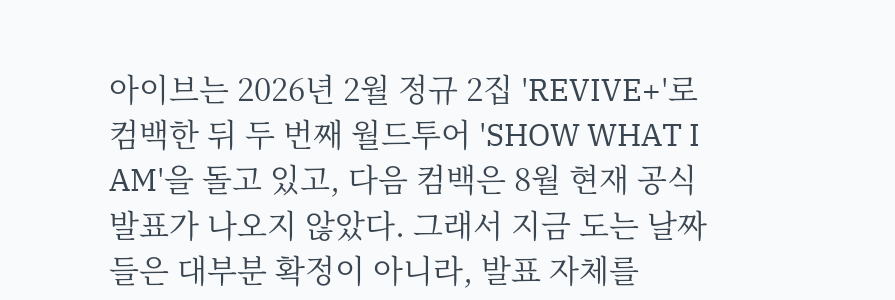아이브는 2026년 2월 정규 2집 'REVIVE+'로 컴백한 뒤 두 번째 월드투어 'SHOW WHAT I AM'을 돌고 있고, 다음 컴백은 8월 현재 공식 발표가 나오지 않았다. 그래서 지금 도는 날짜들은 대부분 확정이 아니라, 발표 자체를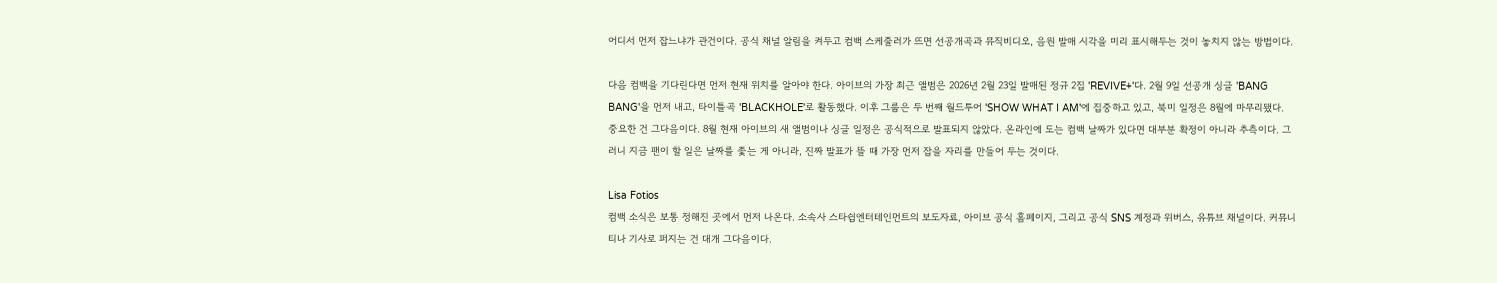어디서 먼저 잡느냐가 관건이다. 공식 채널 알림을 켜두고 컴백 스케줄러가 뜨면 선공개곡과 뮤직비디오, 음원 발매 시각을 미리 표시해두는 것이 놓치지 않는 방법이다.

다음 컴백을 기다린다면 먼저 현재 위치를 알아야 한다. 아이브의 가장 최근 앨범은 2026년 2월 23일 발매된 정규 2집 'REVIVE+'다. 2월 9일 선공개 싱글 'BANG BANG'을 먼저 내고, 타이틀곡 'BLACKHOLE'로 활동했다. 이후 그룹은 두 번째 월드투어 'SHOW WHAT I AM'에 집중하고 있고, 북미 일정은 8월에 마무리됐다.
중요한 건 그다음이다. 8월 현재 아이브의 새 앨범이나 싱글 일정은 공식적으로 발표되지 않았다. 온라인에 도는 컴백 날짜가 있다면 대부분 확정이 아니라 추측이다. 그러니 지금 팬이 할 일은 날짜를 좇는 게 아니라, 진짜 발표가 뜰 때 가장 먼저 잡을 자리를 만들어 두는 것이다.

Lisa Fotios
컴백 소식은 보통 정해진 곳에서 먼저 나온다. 소속사 스타쉽엔터테인먼트의 보도자료, 아이브 공식 홈페이지, 그리고 공식 SNS 계정과 위버스, 유튜브 채널이다. 커뮤니티나 기사로 퍼지는 건 대개 그다음이다.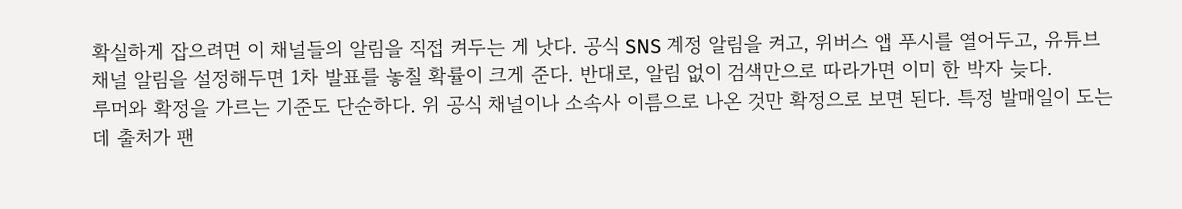확실하게 잡으려면 이 채널들의 알림을 직접 켜두는 게 낫다. 공식 SNS 계정 알림을 켜고, 위버스 앱 푸시를 열어두고, 유튜브 채널 알림을 설정해두면 1차 발표를 놓칠 확률이 크게 준다. 반대로, 알림 없이 검색만으로 따라가면 이미 한 박자 늦다.
루머와 확정을 가르는 기준도 단순하다. 위 공식 채널이나 소속사 이름으로 나온 것만 확정으로 보면 된다. 특정 발매일이 도는데 출처가 팬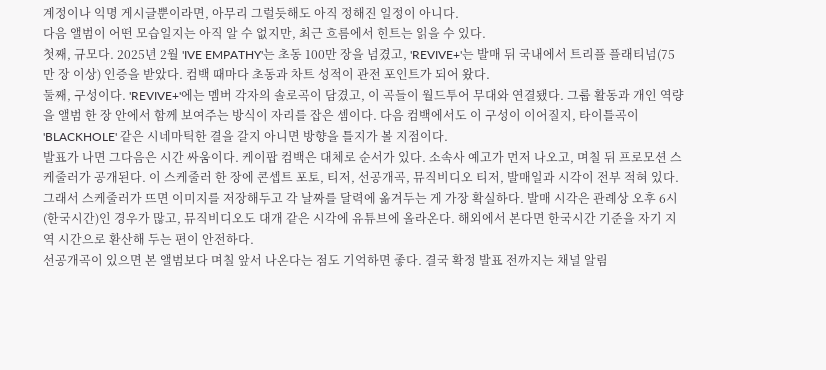계정이나 익명 게시글뿐이라면, 아무리 그럴듯해도 아직 정해진 일정이 아니다.
다음 앨범이 어떤 모습일지는 아직 알 수 없지만, 최근 흐름에서 힌트는 읽을 수 있다.
첫째, 규모다. 2025년 2월 'IVE EMPATHY'는 초동 100만 장을 넘겼고, 'REVIVE+'는 발매 뒤 국내에서 트리플 플래티넘(75만 장 이상) 인증을 받았다. 컴백 때마다 초동과 차트 성적이 관전 포인트가 되어 왔다.
둘째, 구성이다. 'REVIVE+'에는 멤버 각자의 솔로곡이 담겼고, 이 곡들이 월드투어 무대와 연결됐다. 그룹 활동과 개인 역량을 앨범 한 장 안에서 함께 보여주는 방식이 자리를 잡은 셈이다. 다음 컴백에서도 이 구성이 이어질지, 타이틀곡이 'BLACKHOLE' 같은 시네마틱한 결을 갈지 아니면 방향을 틀지가 볼 지점이다.
발표가 나면 그다음은 시간 싸움이다. 케이팝 컴백은 대체로 순서가 있다. 소속사 예고가 먼저 나오고, 며칠 뒤 프로모션 스케줄러가 공개된다. 이 스케줄러 한 장에 콘셉트 포토, 티저, 선공개곡, 뮤직비디오 티저, 발매일과 시각이 전부 적혀 있다.
그래서 스케줄러가 뜨면 이미지를 저장해두고 각 날짜를 달력에 옮겨두는 게 가장 확실하다. 발매 시각은 관례상 오후 6시(한국시간)인 경우가 많고, 뮤직비디오도 대개 같은 시각에 유튜브에 올라온다. 해외에서 본다면 한국시간 기준을 자기 지역 시간으로 환산해 두는 편이 안전하다.
선공개곡이 있으면 본 앨범보다 며칠 앞서 나온다는 점도 기억하면 좋다. 결국 확정 발표 전까지는 채널 알림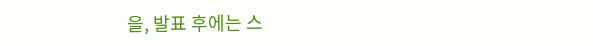을, 발표 후에는 스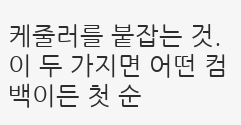케줄러를 붙잡는 것. 이 두 가지면 어떤 컴백이든 첫 순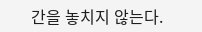간을 놓치지 않는다.